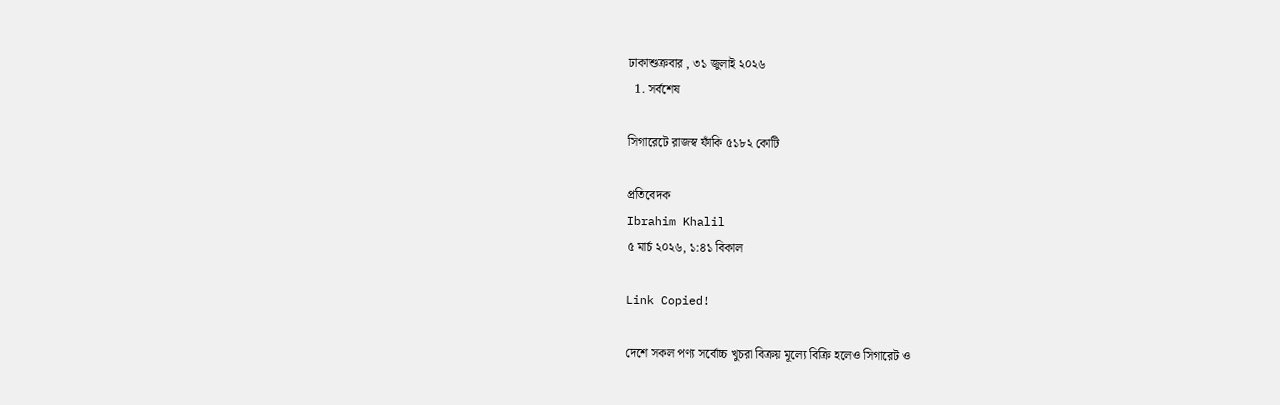ঢাকাশুক্রবার , ৩১ জুলাই ২০২৬
  1. সর্বশেষ

সিগারেটে রাজস্ব ফাঁকি ৫১৮২ কোটি

প্রতিবেদক
Ibrahim Khalil
৫ মার্চ ২০২৬, ১:৪১ বিকাল

Link Copied!

দেশে সকল পণ্য সর্বোচ্চ খুচরা বিক্রয় ‍মূল্যে বিক্রি হলেও সিগারেট ও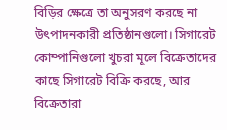বিড়ির ক্ষেত্রে তা অনুসরণ করছে না উৎপাদনকারী প্রতিষ্ঠানগুলো। সিগারেট কোম্পানিগুলো খুচরা মূলে বিক্রেতাদের কাছে সিগারেট বিক্রি করছে, আর বিক্রেতারা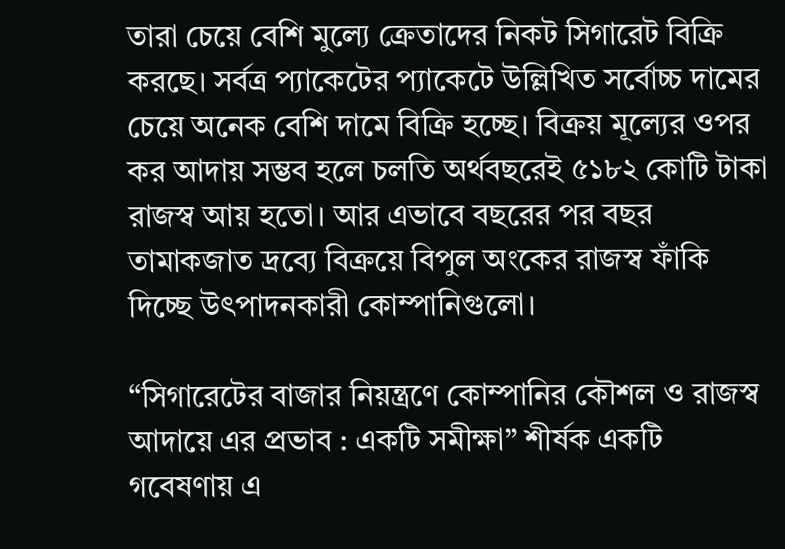তারা চেয়ে বেশি মুল্যে ক্রেতাদের নিকট সিগারেট বিক্রি করছে। সর্বত্র প্যাকেটের প্যাকেটে উল্লিখিত সর্বোচ্চ দামের চেয়ে অনেক বেশি দামে বিক্রি হচ্ছে। বিক্রয় মূল্যের ওপর কর আদায় সম্ভব হলে চলতি অর্থবছরেই ৫১৮২ কোটি টাকা রাজস্ব আয় হতো। আর এভাবে বছরের পর বছর তামাকজাত দ্রব্যে বিক্রয়ে বিপুল অংকের রাজস্ব ফাঁকি দিচ্ছে উৎপাদনকারী কোম্পানিগুলো।

“সিগারেটের বাজার নিয়ন্ত্রণে কোম্পানির কৌশল ও রাজস্ব আদায়ে এর প্রভাব : একটি সমীক্ষা” শীর্ষক একটি গবেষণায় এ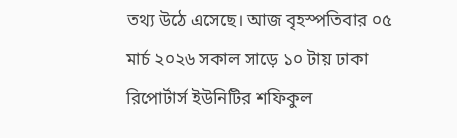তথ্য উঠে এসেছে। আজ বৃহস্পতিবার ০৫ মার্চ ২০২৬ সকাল সাড়ে ১০ টায় ঢাকা রিপোর্টার্স ইউনিটির শফিকুল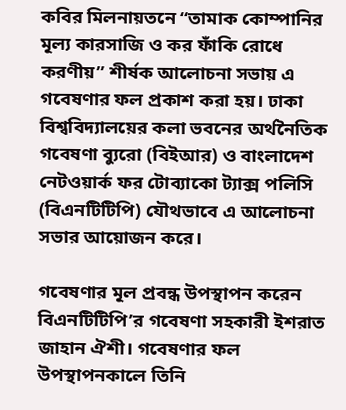কবির মিলনায়তনে “তামাক কোম্পানির মূল্য কারসাজি ও কর ফাঁকি রোধে করণীয়” শীর্ষক আলোচনা সভায় এ গবেষণার ফল প্রকাশ করা হয়। ঢাকা বিশ্ববিদ্যালয়ের কলা ভবনের অর্থনৈতিক গবেষণা ব্যুরো (বিইআর) ও বাংলাদেশ নেটওয়ার্ক ফর টোব্যাকো ট্যাক্স পলিসি (বিএনটিটিপি) যৌথভাবে এ আলোচনা সভার আয়োজন করে।

গবেষণার মূল প্রবন্ধ উপস্থাপন করেন বিএনটিটিপি’র গবেষণা সহকারী ইশরাত জাহান ঐশী। গবেষণার ফল উপস্থাপনকালে তিনি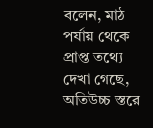বলেন, মাঠ পর্যায় থেকে প্রাপ্ত তথ্যে দেখা গেছে, অতিউচ্চ স্তরে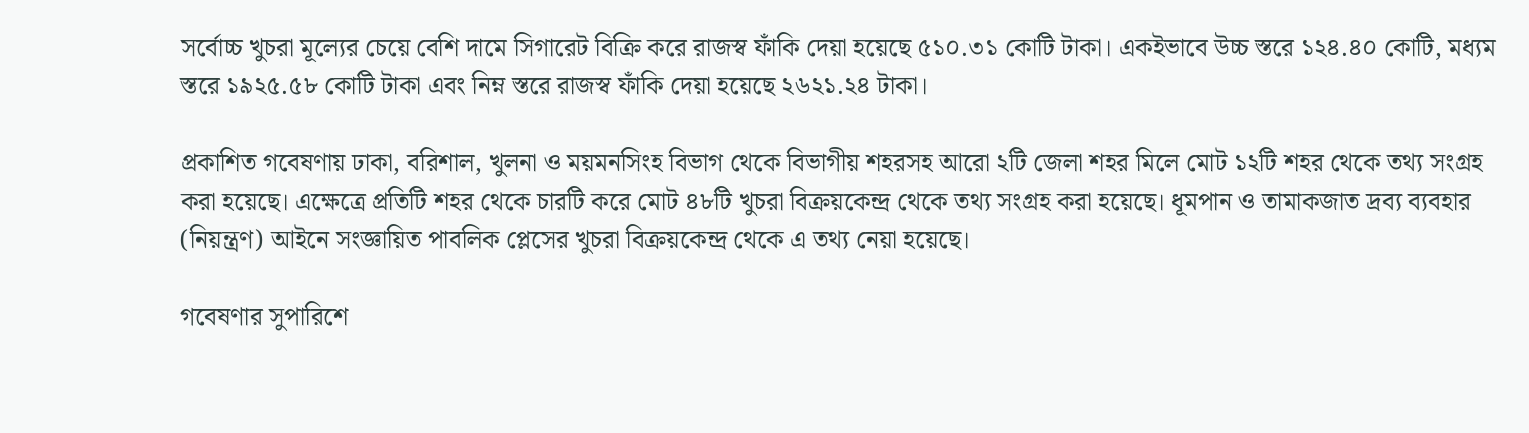সর্বোচ্চ খুচরা মূল্যের চেয়ে বেশি দামে সিগারেট বিক্রি করে রাজস্ব ফাঁকি দেয়া হয়েছে ৫১০.৩১ কোটি টাকা। একইভাবে উচ্চ স্তরে ১২৪.৪০ কোটি, মধ্যম স্তরে ১৯২৫.৫৮ কোটি টাকা এবং নিম্ন স্তরে রাজস্ব ফাঁকি দেয়া হয়েছে ২৬২১.২৪ টাকা।

প্রকাশিত গবেষণায় ঢাকা, বরিশাল, খুলনা ও ময়মনসিংহ বিভাগ থেকে বিভাগীয় শহরসহ আরো ২টি জেলা শহর মিলে মোট ১২টি শহর থেকে তথ্য সংগ্রহ করা হয়েছে। এক্ষেত্রে প্রতিটি শহর থেকে চারটি করে মোট ৪৮টি খুচরা বিক্রয়কেন্দ্র থেকে তথ্য সংগ্রহ করা হয়েছে। ধূমপান ও তামাকজাত দ্রব্য ব্যবহার (নিয়ন্ত্রণ) আইনে সংজ্ঞায়িত পাবলিক প্লেসের খুচরা বিক্রয়কেন্দ্র থেকে এ তথ্য নেয়া হয়েছে।

গবেষণার সুপারিশে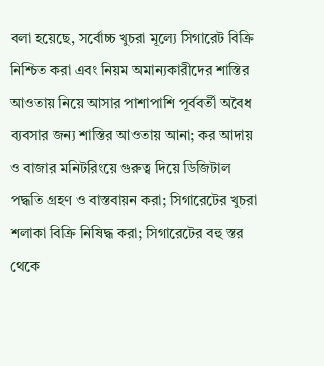বলা হয়েছে, সর্বোচ্চ খুচরা মূল্যে সিগারেট বিক্রি নিশ্চিত করা এবং নিয়ম অমান্যকারীদের শাস্তির আওতায় নিয়ে আসার পাশাপাশি পূর্ববর্তী অবৈধ ব্যবসার জন্য শাস্তির আওতায় আনা; কর আদায় ও বাজার মনিটরিংয়ে গুরুত্ব দিয়ে ডিজিটাল পদ্ধতি গ্রহণ ও বাস্তবায়ন করা; সিগারেটের খুচরা শলাকা বিক্রি নিষিদ্ধ করা; সিগারেটের বহু স্তর থেকে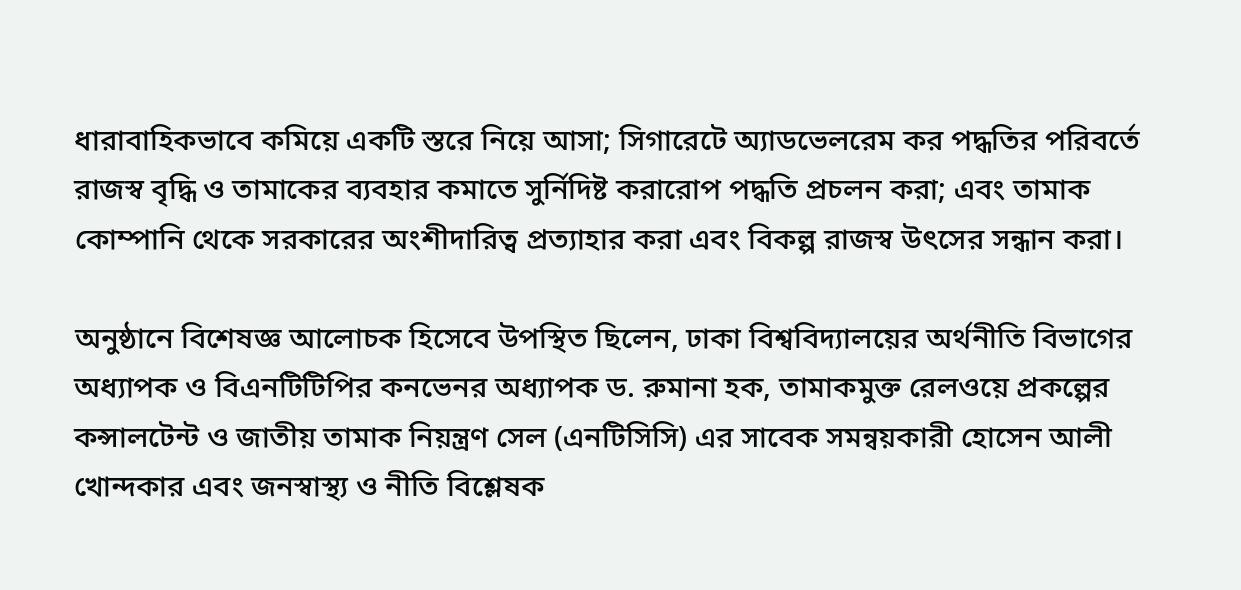ধারাবাহিকভাবে কমিয়ে একটি স্তরে নিয়ে আসা; সিগারেটে অ্যাডভেলরেম কর পদ্ধতির পরিবর্তে রাজস্ব বৃদ্ধি ও তামাকের ব্যবহার কমাতে সুর্নিদিষ্ট করারোপ পদ্ধতি প্রচলন করা; এবং তামাক কোম্পানি থেকে সরকারের অংশীদারিত্ব প্রত্যাহার করা এবং বিকল্প রাজস্ব উৎসের সন্ধান করা।

অনুষ্ঠানে বিশেষজ্ঞ আলোচক হিসেবে উপস্থিত ছিলেন, ঢাকা বিশ্ববিদ্যালয়ের অর্থনীতি বিভাগের অধ্যাপক ও বিএনটিটিপির কনভেনর অধ্যাপক ড. রুমানা হক, তামাকমুক্ত রেলওয়ে প্রকল্পের কন্সালটেন্ট ও জাতীয় তামাক নিয়ন্ত্রণ সেল (এনটিসিসি) এর সাবেক সমন্বয়কারী হোসেন আলী খোন্দকার এবং জনস্বাস্থ্য ও নীতি বিশ্লেষক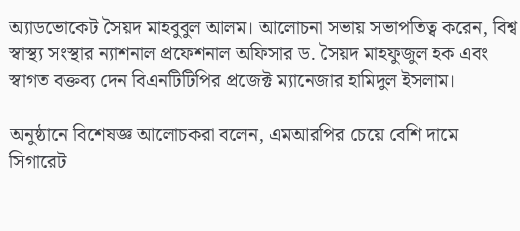অ্যাডভোকেট সৈয়দ মাহবুবুল আলম। আলোচনা সভায় সভাপতিত্ব করেন, বিশ্ব স্বাস্থ্য সংস্থার ন্যাশনাল প্রফেশনাল অফিসার ড. সৈয়দ মাহফুজুল হক এবং স্বাগত বক্তব্য দেন বিএনটিটিপির প্রজেক্ট ম্যানেজার হামিদুল ইসলাম।

অনুষ্ঠানে বিশেষজ্ঞ আলোচকরা বলেন, এমআরপির চেয়ে বেশি দামে সিগারেট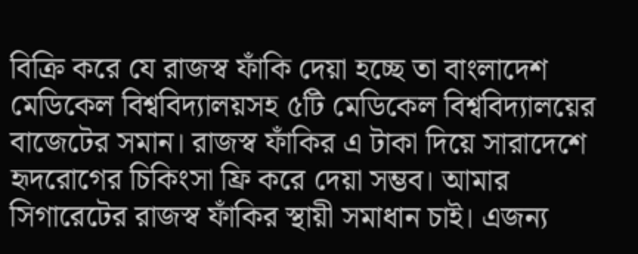বিক্রি করে যে রাজস্ব ফাঁকি দেয়া হচ্ছে তা বাংলাদেশ মেডিকেল বিশ্ববিদ্যালয়সহ ৫টি মেডিকেল বিশ্ববিদ্যালয়ের বাজেটের সমান। রাজস্ব ফাঁকির এ টাকা দিয়ে সারাদেশে হৃদরোগের চিকিংসা ফ্রি করে দেয়া সম্ভব। আমার সিগারেটের রাজস্ব ফাঁকির স্থায়ী সমাধান চাই। এজন্য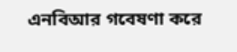এনবিআর গবেষণা করে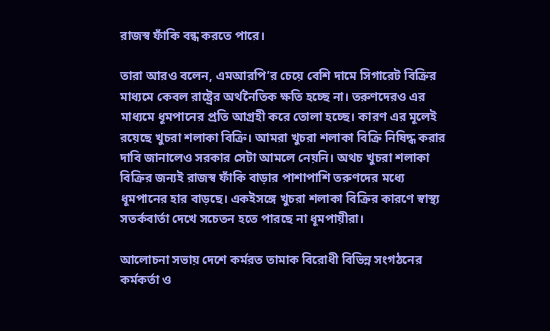রাজস্ব ফাঁকি বন্ধ করতে পারে।

তারা আরও বলেন, এমআরপি’র চেয়ে বেশি দামে সিগারেট বিক্রির মাধ্যমে কেবল রাষ্ট্রের অর্থনৈতিক ক্ষতি হচ্ছে না। তরুণদেরও এর মাধ্যমে ধূমপানের প্রতি আগ্রহী করে তোলা হচ্ছে। কারণ এর মূলেই রয়েছে খুচরা শলাকা বিক্রি। আমরা খুচরা শলাকা বিক্রি নিষিদ্ধ করার দাবি জানালেও সরকার সেটা আমলে নেয়নি। অথচ খুচরা শলাকা বিক্রির জন্যই রাজস্ব ফাঁকি বাড়ার পাশাপাশি তরুণদের মধ্যে ধূমপানের হার বাড়ছে। একইসঙ্গে খুচরা শলাকা বিক্রির কারণে স্বাস্থ্য সতর্কবার্তা দেখে সচেতন হতে পারছে না ধূমপায়ীরা।

আলোচনা সভায় দেশে কর্মরত তামাক বিরোধী বিভিন্ন সংগঠনের কর্মকর্তা ও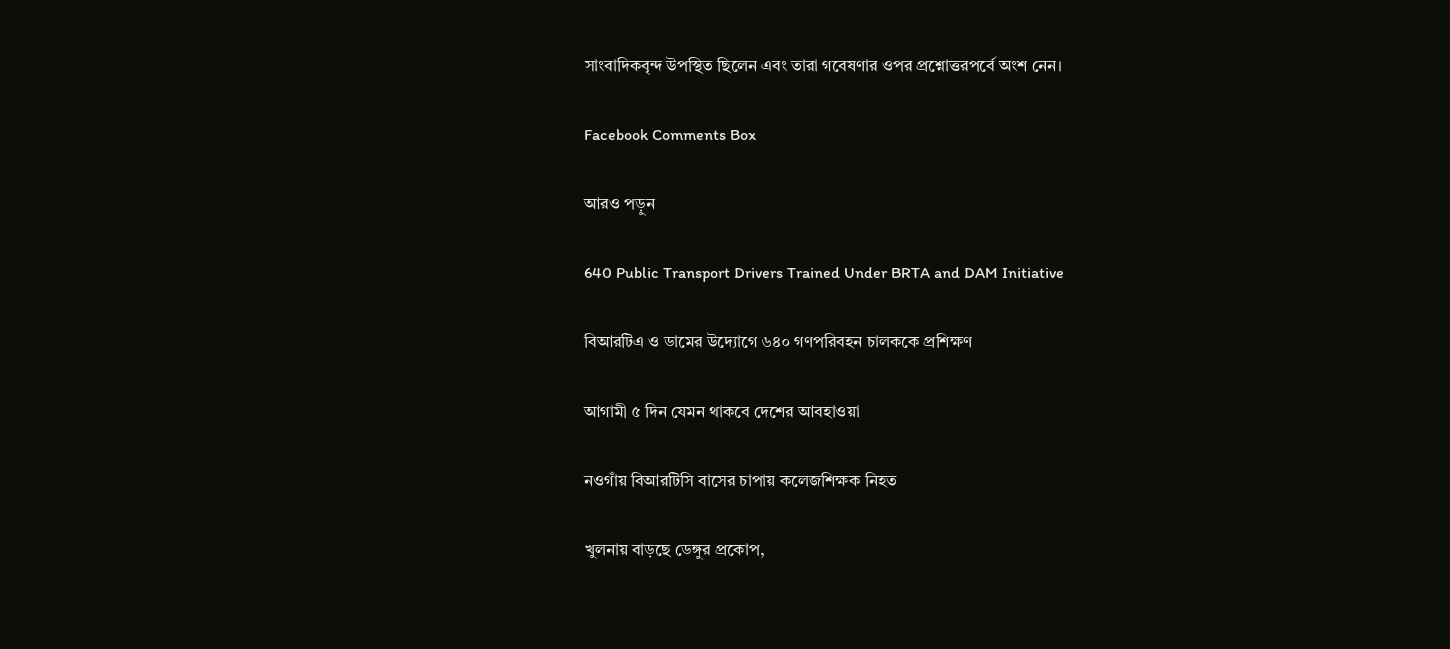সাংবাদিকবৃন্দ উপস্থিত ছিলেন এবং তারা গবেষণার ওপর প্রশ্নোত্তরপর্বে অংশ নেন।

Facebook Comments Box

আরও পড়ুন

640 Public Transport Drivers Trained Under BRTA and DAM Initiative

বিআরটিএ ও ডামের উদ্যোগে ৬৪০ গণপরিবহন চালককে প্রশিক্ষণ

আগামী ৫ দিন যেমন থাকবে দেশের আবহাওয়া

নওগাঁয় বিআরটিসি বাসের চাপায় কলেজশিক্ষক নিহত

খুলনায় বাড়ছে ডেঙ্গুর প্রকোপ,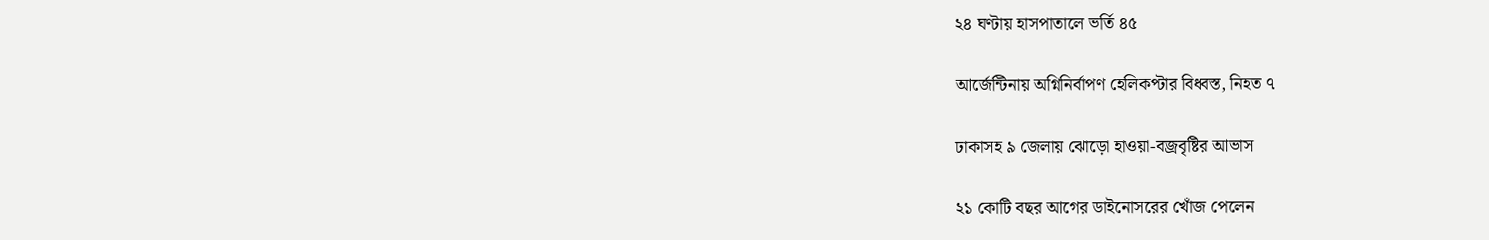২৪ ঘণ্টায় হাসপাতালে ভর্তি ৪৫

আর্জেন্টিনায় অগ্নিনির্বাপণ হেলিকপ্টার বিধ্বস্ত, নিহত ৭

ঢাকাসহ ৯ জেলায় ঝোড়ো হাওয়া-বজ্রবৃষ্টির আভাস

২১ কোটি বছর আগের ডাইনোসরের খোঁজ পেলেন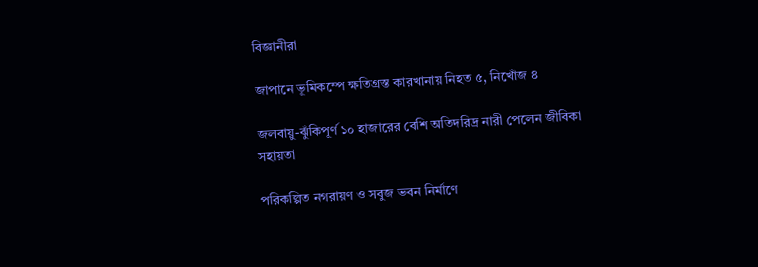বিজ্ঞানীরা

জাপানে ভূমিকম্পে ক্ষতিগ্রস্ত কারখানায় নিহত ৫, নিখোঁজ ৪

জলবায়ু-ঝুঁকিপূর্ণ ১০ হাজারের বেশি অতিদরিদ্র নারী পেলেন জীবিকা সহায়তা

পরিকল্পিত নগরায়ণ ও সবুজ ভবন নির্মাণে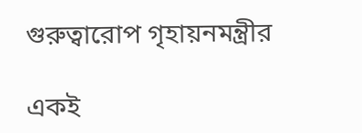গুরুত্বারোপ গৃহায়নমন্ত্রীর

একই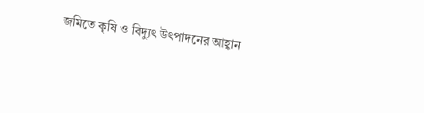জমিতে কৃষি ও বিদ্যুৎ উৎপাদনের আহ্বান